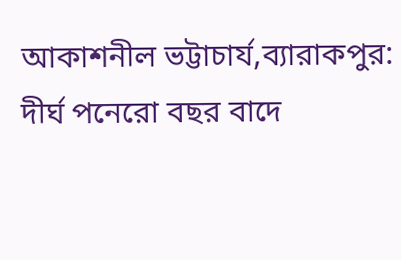আকাশনীল ভট্টাচার্য,ব্যারাকপুর: দীর্ঘ পনেরো বছর বাদে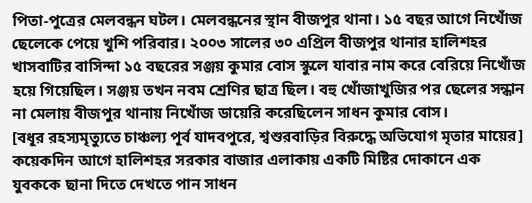পিতা-পুত্রের মেলবন্ধন ঘটল। মেলবন্ধনের স্থান বীজপুর থানা। ১৫ বছর আগে নিখোঁজ ছেলেকে পেয়ে খুশি পরিবার। ২০০৩ সালের ৩০ এপ্রিল বীজপুর থানার হালিশহর খাসবাটির বাসিন্দা ১৫ বছরের সঞ্জয় কুমার বোস স্কুলে যাবার নাম করে বেরিয়ে নিখোঁজ হয়ে গিয়েছিল। সঞ্জয় তখন নবম শ্রেণির ছাত্র ছিল। বহু খোঁজাখুজির পর ছেলের সন্ধান না মেলায় বীজপুর থানায় নিখোঁজ ডায়েরি করেছিলেন সাধন কুমার বোস।
[বধূর রহস্যমৃত্যুতে চাঞ্চল্য পূর্ব যাদবপুরে, শ্বশুরবাড়ির বিরুদ্ধে অভিযোগ মৃতার মায়ের]
কয়েকদিন আগে হালিশহর সরকার বাজার এলাকায় একটি মিষ্টির দোকানে এক যুবককে ছানা দিতে দেখতে পান সাধন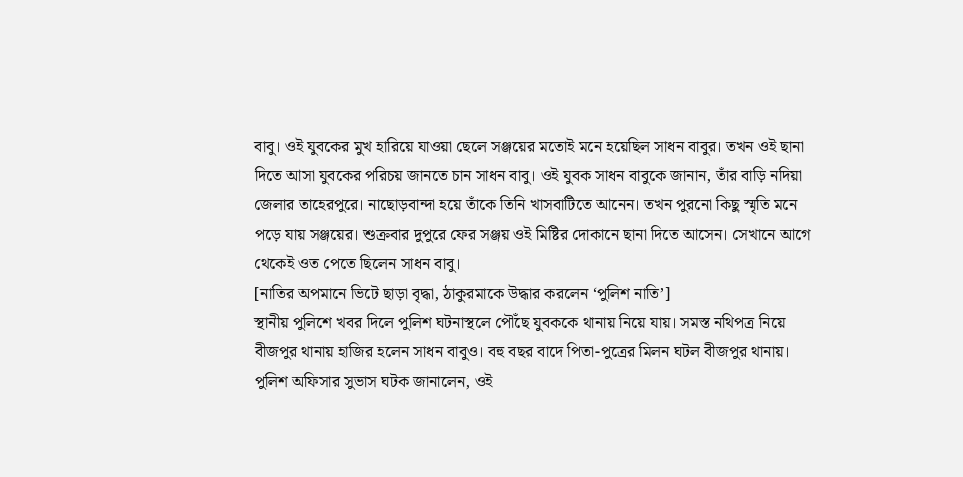বাবু। ওই যুবকের মুখ হারিয়ে যাওয়া ছেলে সঞ্জয়ের মতোই মনে হয়েছিল সাধন বাবুর। তখন ওই ছানা দিতে আসা যুবকের পরিচয় জানতে চান সাধন বাবু। ওই যুবক সাধন বাবুকে জানান, তাঁর বাড়ি নদিয়া জেলার তাহেরপুরে। নাছোড়বান্দা হয়ে তাঁকে তিনি খাসবাটিতে আনেন। তখন পুরনো কিছু স্মৃতি মনে পড়ে যায় সঞ্জয়ের। শুক্রবার দুপুরে ফের সঞ্জয় ওই মিষ্টির দোকানে ছানা দিতে আসেন। সেখানে আগে থেকেই ওত পেতে ছিলেন সাধন বাবু।
[নাতির অপমানে ভিটে ছাড়া বৃদ্ধা, ঠাকুরমাকে উদ্ধার করলেন ‘পুলিশ নাতি’]
স্থানীয় পুলিশে খবর দিলে পুলিশ ঘটনাস্থলে পৌঁছে যুবককে থানায় নিয়ে যায়। সমস্ত নথিপত্র নিয়ে বীজপুর থানায় হাজির হলেন সাধন বাবুও। বহু বছর বাদে পিতা-পুত্রের মিলন ঘটল বীজপুর থানায়। পুলিশ অফিসার সুভাস ঘটক জানালেন, ওই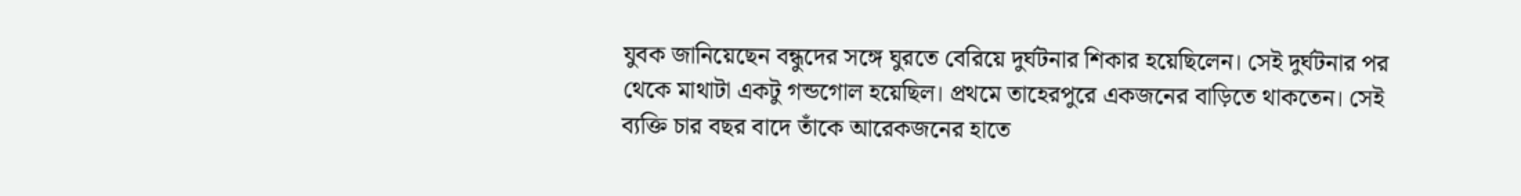যুবক জানিয়েছেন বন্ধুদের সঙ্গে ঘুরতে বেরিয়ে দুর্ঘটনার শিকার হয়েছিলেন। সেই দুর্ঘটনার পর থেকে মাথাটা একটু গন্ডগোল হয়েছিল। প্ৰথমে তাহেরপুরে একজনের বাড়িতে থাকতেন। সেই ব্যক্তি চার বছর বাদে তাঁকে আরেকজনের হাতে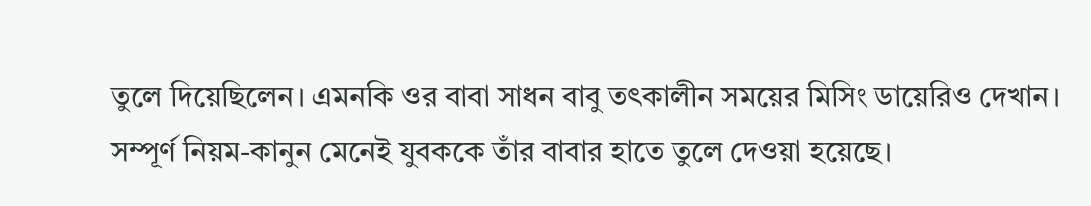তুলে দিয়েছিলেন। এমনকি ওর বাবা সাধন বাবু তৎকালীন সময়ের মিসিং ডায়েরিও দেখান। সম্পূর্ণ নিয়ম-কানুন মেনেই যুবককে তাঁর বাবার হাতে তুলে দেওয়া হয়েছে।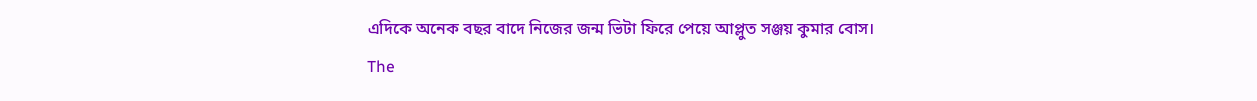এদিকে অনেক বছর বাদে নিজের জন্ম ভিটা ফিরে পেয়ে আপ্লুত সঞ্জয় কুমার বোস।
The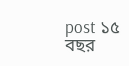post ১৫ বছর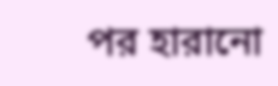পর হারানো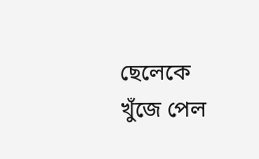ছেলেকে খুঁজে পেল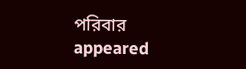পরিবার appeared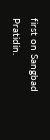first on Sangbad Pratidin.